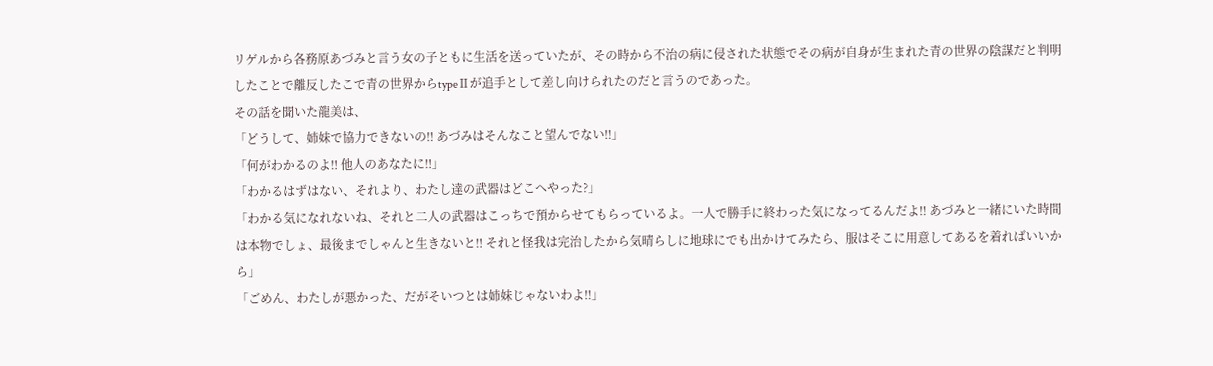リゲルから各務原あづみと言う女の子ともに生活を送っていたが、その時から不治の病に侵された状態でその病が自身が生まれた青の世界の陰謀だと判明したことで離反したこで青の世界からtypeⅡが追手として差し向けられたのだと言うのであった。
その話を聞いた龍美は、
「どうして、姉妹で協力できないの‼ あづみはそんなこと望んでない‼」
「何がわかるのよ‼ 他人のあなたに‼」
「わかるはずはない、それより、わたし達の武器はどこへやった?」
「わかる気になれないね、それと二人の武器はこっちで預からせてもらっているよ。一人で勝手に終わった気になってるんだよ‼ あづみと一緒にいた時間は本物でしょ、最後までしゃんと生きないと‼ それと怪我は完治したから気晴らしに地球にでも出かけてみたら、服はそこに用意してあるを着ればいいから」
「ごめん、わたしが悪かった、だがそいつとは姉妹じゃないわよ‼」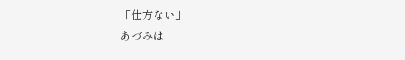「仕方ない」
あづみは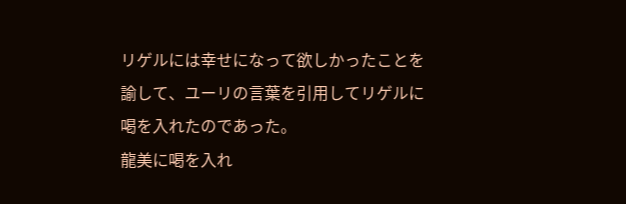リゲルには幸せになって欲しかったことを諭して、ユーリの言葉を引用してリゲルに喝を入れたのであった。
龍美に喝を入れ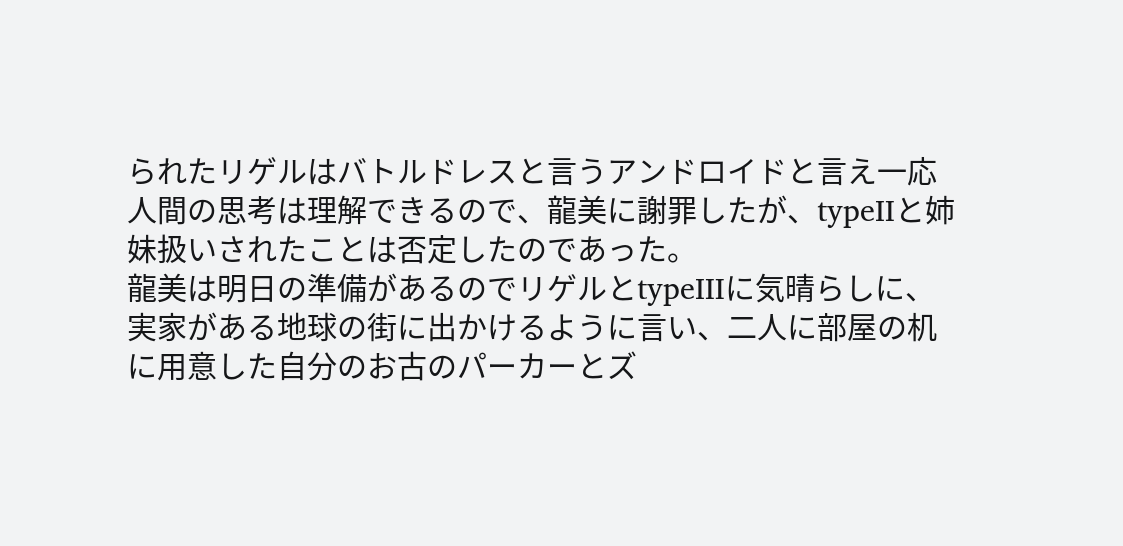られたリゲルはバトルドレスと言うアンドロイドと言え一応人間の思考は理解できるので、龍美に謝罪したが、typeⅡと姉妹扱いされたことは否定したのであった。
龍美は明日の準備があるのでリゲルとtypeⅢに気晴らしに、実家がある地球の街に出かけるように言い、二人に部屋の机に用意した自分のお古のパーカーとズ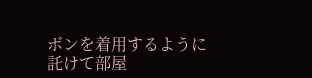ボンを着用するように託けて部屋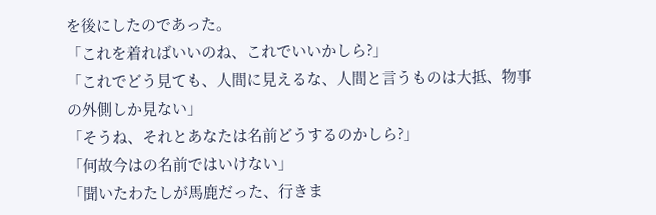を後にしたのであった。
「これを着ればいいのね、これでいいかしら?」
「これでどう見ても、人間に見えるな、人間と言うものは大抵、物事の外側しか見ない」
「そうね、それとあなたは名前どうするのかしら?」
「何故今はの名前ではいけない」
「聞いたわたしが馬鹿だった、行きま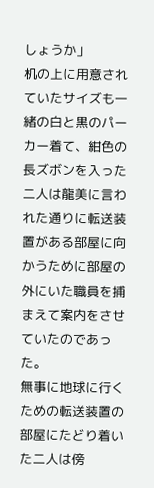しょうか」
机の上に用意されていたサイズも一緒の白と黒のパーカー着て、紺色の長ズボンを入った二人は龍美に言われた通りに転送装置がある部屋に向かうために部屋の外にいた職員を捕まえて案内をさせていたのであった。
無事に地球に行くための転送装置の部屋にたどり着いた二人は傍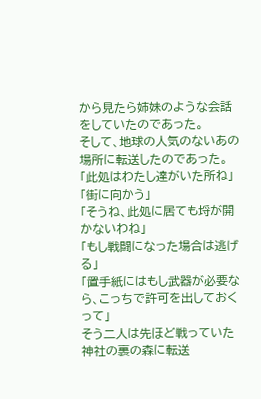から見たら姉妹のような会話をしていたのであった。
そして、地球の人気のないあの場所に転送したのであった。
「此処はわたし達がいた所ね」
「街に向かう」
「そうね、此処に居ても埒が開かないわね」
「もし戦闘になった場合は逃げる」
「置手紙にはもし武器が必要なら、こっちで許可を出しておくって」
そう二人は先ほど戦っていた神社の裏の森に転送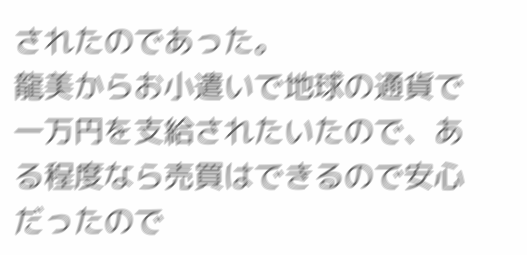されたのであった。
龍美からお小遣いで地球の通貨で一万円を支給されたいたので、ある程度なら売買はできるので安心だったので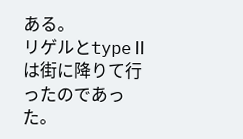ある。
リゲルとtypeⅡは街に降りて行ったのであった。